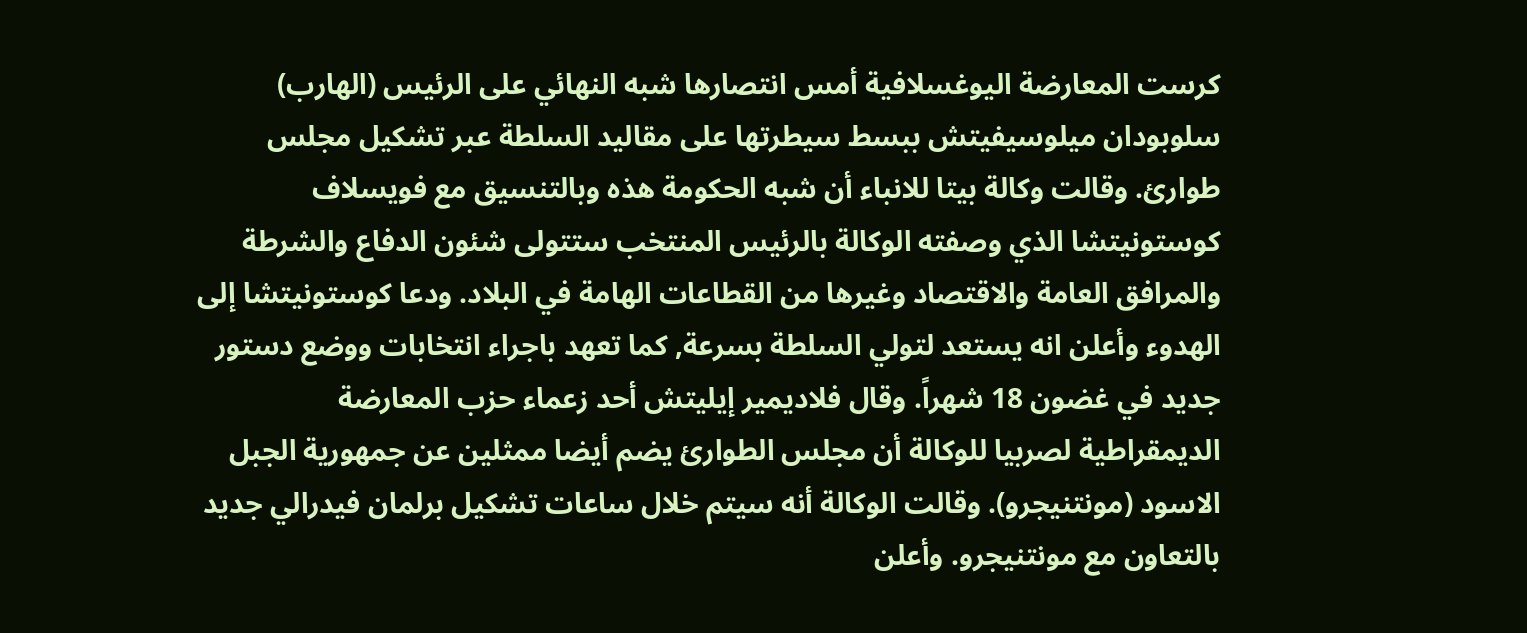كرست المعارضة اليوغسلافية أمس انتصارها شبه النهائي على الرئيس (الهارب) سلوبودان ميلوسيفيتش ببسط سيطرتها على مقاليد السلطة عبر تشكيل مجلس طوارئ. وقالت وكالة بيتا للانباء أن شبه الحكومة هذه وبالتنسيق مع فويسلاف كوستونيتشا الذي وصفته الوكالة بالرئيس المنتخب ستتولى شئون الدفاع والشرطة والمرافق العامة والاقتصاد وغيرها من القطاعات الهامة في البلاد. ودعا كوستونيتشا إلى الهدوء وأعلن انه يستعد لتولي السلطة بسرعة, كما تعهد باجراء انتخابات ووضع دستور جديد في غضون 18 شهراً. وقال فلاديمير إيليتش أحد زعماء حزب المعارضة الديمقراطية لصربيا للوكالة أن مجلس الطوارئ يضم أيضا ممثلين عن جمهورية الجبل الاسود (مونتنيجرو). وقالت الوكالة أنه سيتم خلال ساعات تشكيل برلمان فيدرالي جديد بالتعاون مع مونتنيجرو. وأعلن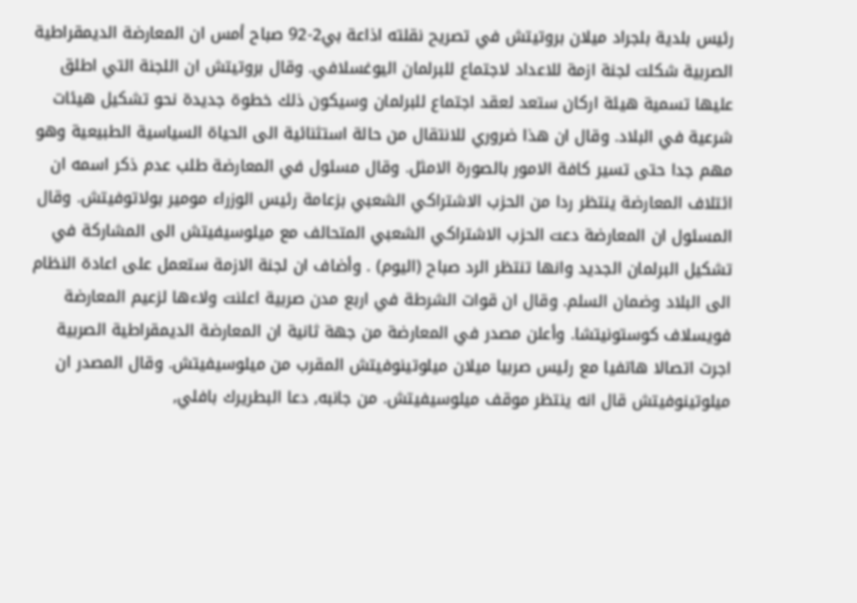رئيس بلدية بلجراد ميلان بروتيتش في تصريح نقلته اذاعة بي2-92 صباح أمس ان المعارضة الديمقراطية الصربية شكلت لجنة ازمة للاعداد لاجتماع للبرلمان اليوغسلافي. وقال بروتيتش ان اللجنة التي اطلق عليها تسمية هيئة اركان ستعد لعقد اجتماع للبرلمان وسيكون ذلك خطوة جديدة نحو تشكيل هيئات شرعية في البلاد. وقال ان هذا ضروري للانتقال من حالة استثنائية الى الحياة السياسية الطبيعية وهو مهم جدا حتى تسير كافة الامور بالصورة الامثل. وقال مسئول في المعارضة طلب عدم ذكر اسمه ان ائتلاف المعارضة ينتظر ردا من الحزب الاشتراكي الشعبي بزعامة رئيس الوزراء مومير بولاتوفيتش. وقال المسئول ان المعارضة دعت الحزب الاشتراكي الشعبي المتحالف مع ميلوسيفيتش الى المشاركة في تشكيل البرلمان الجديد وانها تنتظر الرد صباح (اليوم) . وأضاف ان لجنة الازمة ستعمل على اعادة النظام الى البلاد وضمان السلم. وقال ان قوات الشرطة في اربع مدن صربية اعلنت ولاءها لزعيم المعارضة فويسلاف كوستونيتشا. وأعلن مصدر في المعارضة من جهة ثانية ان المعارضة الديمقراطية الصربية اجرت اتصالا هاتفيا مع رئيس صربيا ميلان ميلوتينوفيتش المقرب من ميلوسيفيتش. وقال المصدر ان ميلوتينوفيتش قال انه ينتظر موقف ميلوسيفيتش. من جانبه, دعا البطريرك بافلي,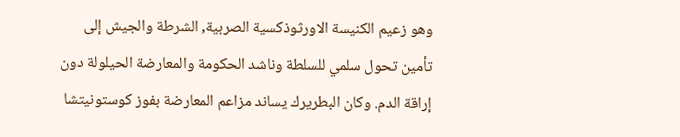وهو زعيم الكنيسة الاورثوذكسية الصربية, الشرطة والجيش إلى تأمين تحول سلمي للسلطة وناشد الحكومة والمعارضة الحيلولة دون إراقة الدم. وكان البطريرك يساند مزاعم المعارضة بفوز كوستونيتشا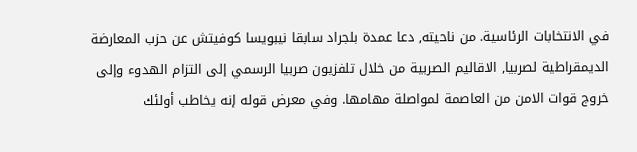في الانتخابات الرئاسية. من ناحيته, دعا عمدة بلجراد سابقا نيبويسا كوفيتش عن حزب المعارضة الديمقراطية لصربيا, الاقاليم الصربية من خلال تلفزيون صربيا الرسمي إلى التزام الهدوء وإلى خروج قوات الامن من العاصمة لمواصلة مهامها. وفي معرض قوله إنه يخاطب أولئك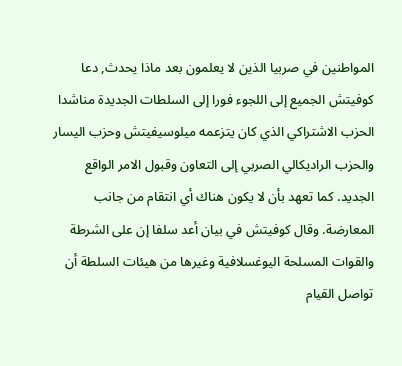المواطنين في صربيا الذين لا يعلمون بعد ماذا يحدث, دعا كوفيتش الجميع إلى اللجوء فورا إلى السلطات الجديدة مناشدا الحزب الاشتراكي الذي كان يتزعمه ميلوسيفيتش وحزب اليسار والحزب الراديكالي الصربي إلى التعاون وقبول الامر الواقع الجديد. كما تعهد بأن لا يكون هناك أي انتقام من جانب المعارضة. وقال كوفيتش في بيان أعد سلفا إن على الشرطة والقوات المسلحة اليوغسلافية وغيرها من هيئات السلطة أن تواصل القيام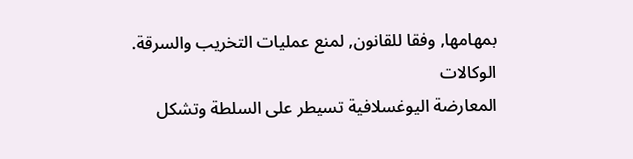بمهامها, وفقا للقانون, لمنع عمليات التخريب والسرقة. الوكالات
المعارضة اليوغسلافية تسيطر على السلطة وتشكل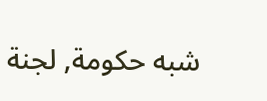شبه حكومة, لجنة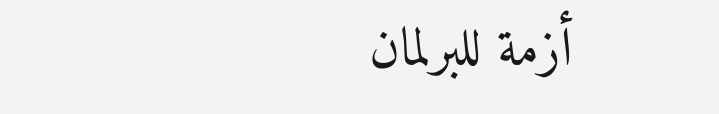أزمة للبرلمان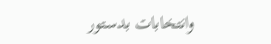وانتخابات بدستور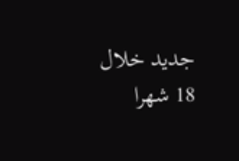جديد خلال 18 شهرا